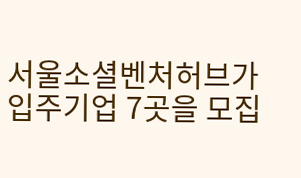서울소셜벤처허브가 입주기업 7곳을 모집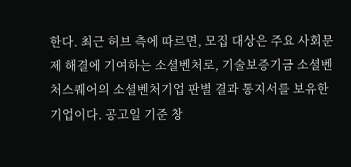한다. 최근 허브 측에 따르면, 모집 대상은 주요 사회문제 해결에 기여하는 소셜벤처로, 기술보증기금 소셜벤처스퀘어의 소셜벤처기업 판별 결과 통지서를 보유한 기업이다. 공고일 기준 창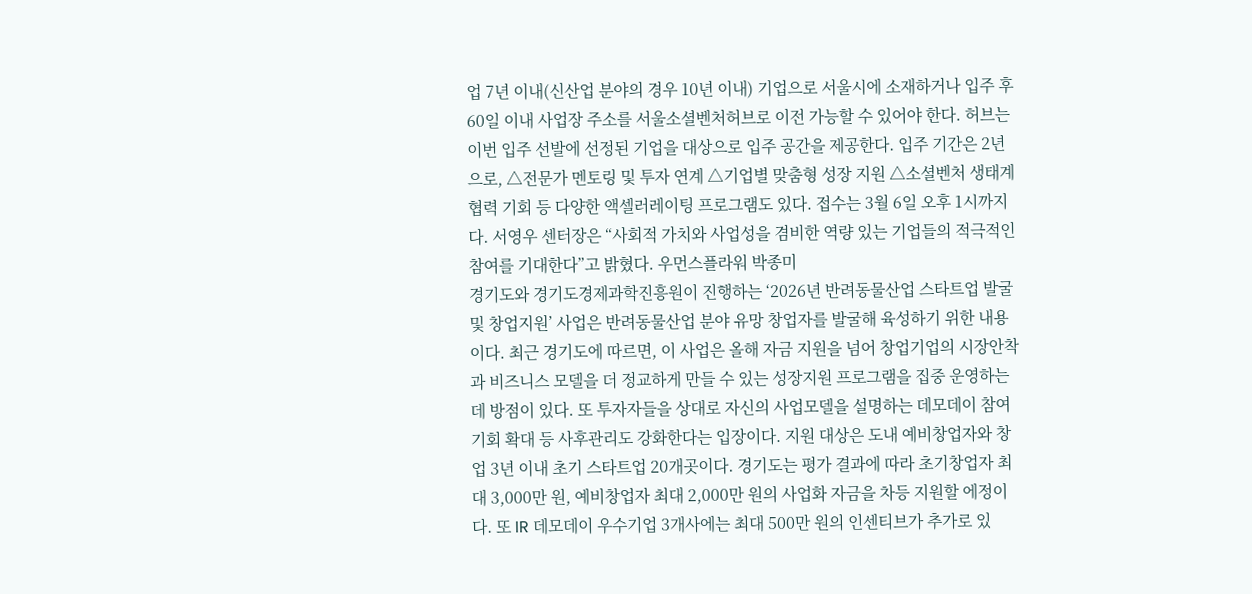업 7년 이내(신산업 분야의 경우 10년 이내) 기업으로 서울시에 소재하거나 입주 후 60일 이내 사업장 주소를 서울소셜벤처허브로 이전 가능할 수 있어야 한다. 허브는 이번 입주 선발에 선정된 기업을 대상으로 입주 공간을 제공한다. 입주 기간은 2년으로, △전문가 멘토링 및 투자 연계 △기업별 맞춤형 성장 지원 △소셜벤처 생태계 협력 기회 등 다양한 액셀러레이팅 프로그램도 있다. 접수는 3월 6일 오후 1시까지다. 서영우 센터장은 “사회적 가치와 사업성을 겸비한 역량 있는 기업들의 적극적인 참여를 기대한다”고 밝혔다. 우먼스플라워 박종미
경기도와 경기도경제과학진흥원이 진행하는 ‘2026년 반려동물산업 스타트업 발굴 및 창업지원’ 사업은 반려동물산업 분야 유망 창업자를 발굴해 육성하기 위한 내용이다. 최근 경기도에 따르면, 이 사업은 올해 자금 지원을 넘어 창업기업의 시장안착과 비즈니스 모델을 더 정교하게 만들 수 있는 성장지원 프로그램을 집중 운영하는데 방점이 있다. 또 투자자들을 상대로 자신의 사업모델을 설명하는 데모데이 참여 기회 확대 등 사후관리도 강화한다는 입장이다. 지원 대상은 도내 예비창업자와 창업 3년 이내 초기 스타트업 20개곳이다. 경기도는 평가 결과에 따라 초기창업자 최대 3,000만 원, 예비창업자 최대 2,000만 원의 사업화 자금을 차등 지원할 에정이다. 또 IR 데모데이 우수기업 3개사에는 최대 500만 원의 인센티브가 추가로 있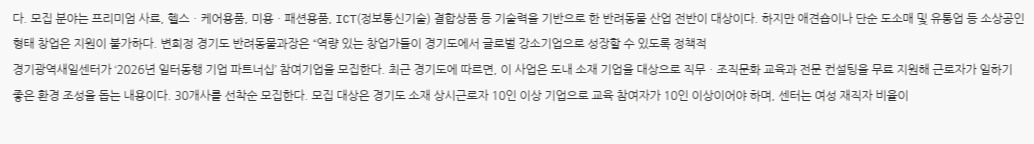다. 모집 분야는 프리미엄 사료, 헬스ㆍ케어용품, 미용ㆍ패션용품, ICT(정보통신기술) 결합상품 등 기술력을 기반으로 한 반려동물 산업 전반이 대상이다. 하지만 애견숍이나 단순 도소매 및 유통업 등 소상공인 형태 창업은 지원이 불가하다. 변희정 경기도 반려동물과장은 “역량 있는 창업가들이 경기도에서 글로벌 강소기업으로 성장할 수 있도록 정책적
경기광역새일센터가 ‘2026년 일터동행 기업 파트너십’ 참여기업을 모집한다. 최근 경기도에 따르면, 이 사업은 도내 소재 기업을 대상으로 직무ㆍ조직문화 교육과 전문 컨설팅을 무료 지원해 근로자가 일하기 좋은 환경 조성을 돕는 내용이다. 30개사를 선착순 모집한다. 모집 대상은 경기도 소재 상시근로자 10인 이상 기업으로 교육 참여자가 10인 이상이어야 하며, 센터는 여성 재직자 비율이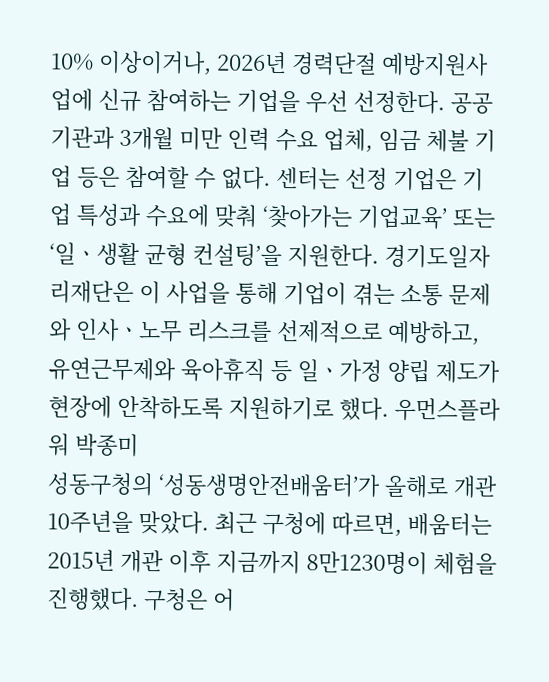10% 이상이거나, 2026년 경력단절 예방지원사업에 신규 참여하는 기업을 우선 선정한다. 공공기관과 3개월 미만 인력 수요 업체, 임금 체불 기업 등은 참여할 수 없다. 센터는 선정 기업은 기업 특성과 수요에 맞춰 ‘찾아가는 기업교육’ 또는 ‘일ㆍ생활 균형 컨설팅’을 지원한다. 경기도일자리재단은 이 사업을 통해 기업이 겪는 소통 문제와 인사ㆍ노무 리스크를 선제적으로 예방하고, 유연근무제와 육아휴직 등 일ㆍ가정 양립 제도가 현장에 안착하도록 지원하기로 했다. 우먼스플라워 박종미
성동구청의 ‘성동생명안전배움터’가 올해로 개관 10주년을 맞았다. 최근 구청에 따르면, 배움터는 2015년 개관 이후 지금까지 8만1230명이 체험을 진행했다. 구청은 어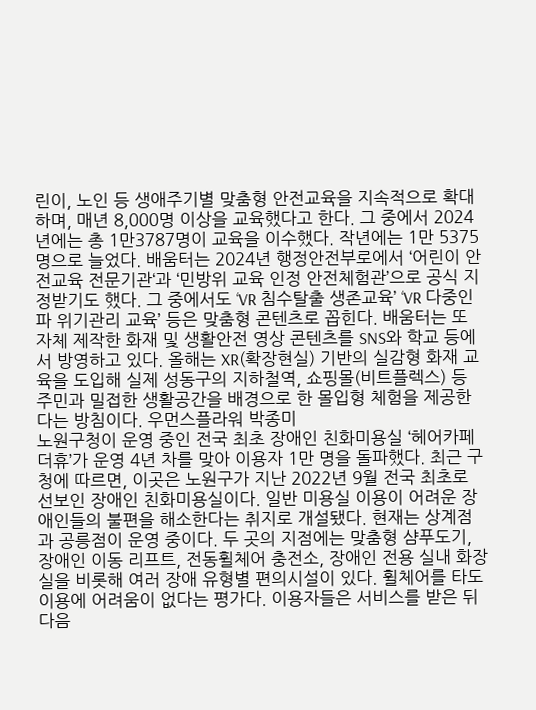린이, 노인 등 생애주기별 맞춤형 안전교육을 지속적으로 확대하며, 매년 8,000명 이상을 교육했다고 한다. 그 중에서 2024년에는 총 1만3787명이 교육을 이수했다. 작년에는 1만 5375명으로 늘었다. 배움터는 2024년 행정안전부로에서 ‘어린이 안전교육 전문기관‘과 ‘민방위 교육 인정 안전체험관’으로 공식 지정받기도 했다. 그 중에서도 ‘VR 침수탈출 생존교육’ ‘VR 다중인파 위기관리 교육’ 등은 맞춤형 콘텐츠로 꼽힌다. 배움터는 또 자체 제작한 화재 및 생활안전 영상 콘텐츠를 SNS와 학교 등에서 방영하고 있다. 올해는 XR(확장현실) 기반의 실감형 화재 교육을 도입해 실제 성동구의 지하철역, 쇼핑몰(비트플렉스) 등 주민과 밀접한 생활공간을 배경으로 한 몰입형 체험을 제공한다는 방침이다. 우먼스플라워 박종미
노원구청이 운영 중인 전국 최초 장애인 친화미용실 ‘헤어카페 더휴’가 운영 4년 차를 맞아 이용자 1만 명을 돌파했다. 최근 구청에 따르면, 이곳은 노원구가 지난 2022년 9월 전국 최초로 선보인 장애인 친화미용실이다. 일반 미용실 이용이 어려운 장애인들의 불편을 해소한다는 취지로 개설됐다. 현재는 상계점과 공릉점이 운영 중이다. 두 곳의 지점에는 맞춤형 샴푸도기, 장애인 이동 리프트, 전동휠체어 충전소, 장애인 전용 실내 화장실을 비롯해 여러 장애 유형별 편의시설이 있다. 휠체어를 타도 이용에 어려움이 없다는 평가다. 이용자들은 서비스를 받은 뒤 다음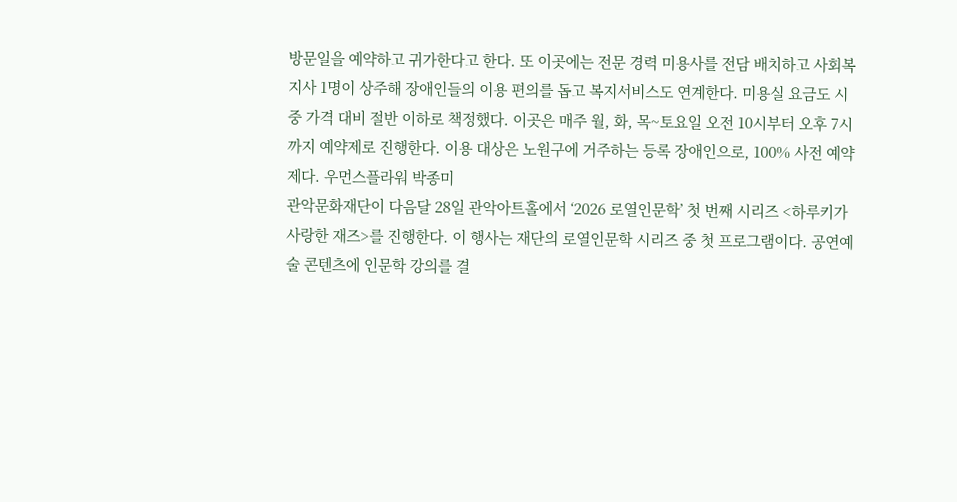방문일을 예약하고 귀가한다고 한다. 또 이곳에는 전문 경력 미용사를 전담 배치하고 사회복지사 1명이 상주해 장애인들의 이용 편의를 돕고 복지서비스도 연계한다. 미용실 요금도 시중 가격 대비 절반 이하로 책정했다. 이곳은 매주 월, 화, 목~토요일 오전 10시부터 오후 7시까지 예약제로 진행한다. 이용 대상은 노원구에 거주하는 등록 장애인으로, 100% 사전 예약제다. 우먼스플라워 박종미
관악문화재단이 다음달 28일 관악아트홀에서 ‘2026 로열인문학’ 첫 번째 시리즈 <하루키가 사랑한 재즈>를 진행한다. 이 행사는 재단의 로열인문학 시리즈 중 첫 프로그램이다. 공연예술 콘텐츠에 인문학 강의를 결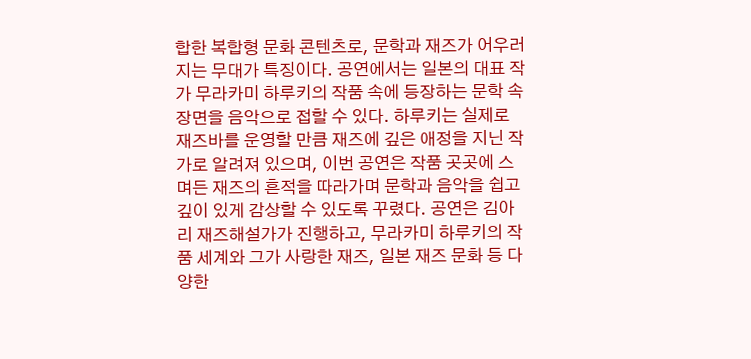합한 복합형 문화 콘텐츠로, 문학과 재즈가 어우러지는 무대가 특징이다. 공연에서는 일본의 대표 작가 무라카미 하루키의 작품 속에 등장하는 문학 속 장면을 음악으로 접할 수 있다. 하루키는 실제로 재즈바를 운영할 만큼 재즈에 깊은 애정을 지닌 작가로 알려져 있으며, 이번 공연은 작품 곳곳에 스며든 재즈의 흔적을 따라가며 문학과 음악을 쉽고 깊이 있게 감상할 수 있도록 꾸렸다. 공연은 김아리 재즈해설가가 진행하고, 무라카미 하루키의 작품 세계와 그가 사랑한 재즈, 일본 재즈 문화 등 다양한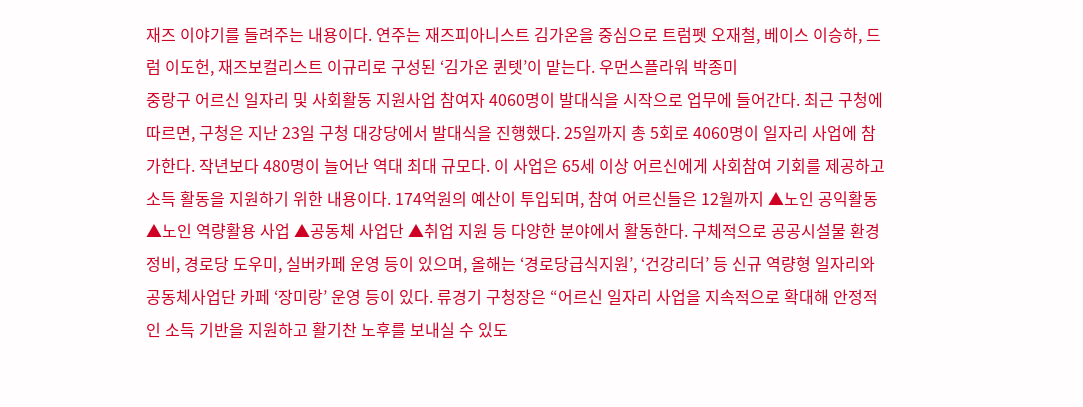재즈 이야기를 들려주는 내용이다. 연주는 재즈피아니스트 김가온을 중심으로 트럼펫 오재철, 베이스 이승하, 드럼 이도헌, 재즈보컬리스트 이규리로 구성된 ‘김가온 퀸텟’이 맡는다. 우먼스플라워 박종미
중랑구 어르신 일자리 및 사회활동 지원사업 참여자 4060명이 발대식을 시작으로 업무에 들어간다. 최근 구청에 따르면, 구청은 지난 23일 구청 대강당에서 발대식을 진행했다. 25일까지 총 5회로 4060명이 일자리 사업에 참가한다. 작년보다 480명이 늘어난 역대 최대 규모다. 이 사업은 65세 이상 어르신에게 사회참여 기회를 제공하고 소득 활동을 지원하기 위한 내용이다. 174억원의 예산이 투입되며, 참여 어르신들은 12월까지 ▲노인 공익활동 ▲노인 역량활용 사업 ▲공동체 사업단 ▲취업 지원 등 다양한 분야에서 활동한다. 구체적으로 공공시설물 환경정비, 경로당 도우미, 실버카페 운영 등이 있으며, 올해는 ‘경로당급식지원’, ‘건강리더’ 등 신규 역량형 일자리와 공동체사업단 카페 ‘장미랑’ 운영 등이 있다. 류경기 구청장은 “어르신 일자리 사업을 지속적으로 확대해 안정적인 소득 기반을 지원하고 활기찬 노후를 보내실 수 있도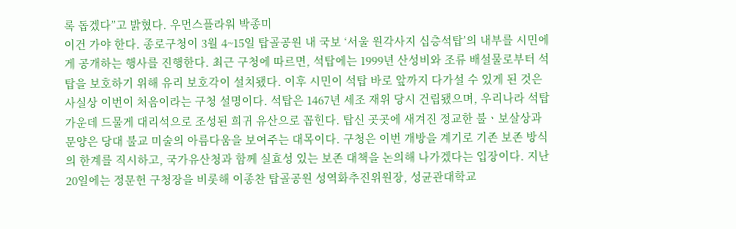록 돕겠다”고 밝혔다. 우먼스플라워 박종미
이건 가야 한다. 종로구청이 3월 4~15일 탑골공원 내 국보 ‘서울 원각사지 십층석탑’의 내부를 시민에게 공개하는 행사를 진행한다. 최근 구청에 따르면, 석탑에는 1999년 산성비와 조류 배설물로부터 석탑을 보호하기 위해 유리 보호각이 설치됐다. 이후 시민이 석탑 바로 앞까지 다가설 수 있게 된 것은 사실상 이번이 처음이라는 구청 설명이다. 석탑은 1467년 세조 재위 당시 건립됐으며, 우리나라 석탑 가운데 드물게 대리석으로 조성된 희귀 유산으로 꼽힌다. 탑신 곳곳에 새겨진 정교한 불ㆍ보살상과 문양은 당대 불교 미술의 아름다움을 보여주는 대목이다. 구청은 이번 개방을 계기로 기존 보존 방식의 한계를 직시하고, 국가유산청과 함께 실효성 있는 보존 대책을 논의해 나가겠다는 입장이다. 지난 20일에는 정문헌 구청장을 비롯해 이종찬 탑골공원 성역화추진위원장, 성균관대학교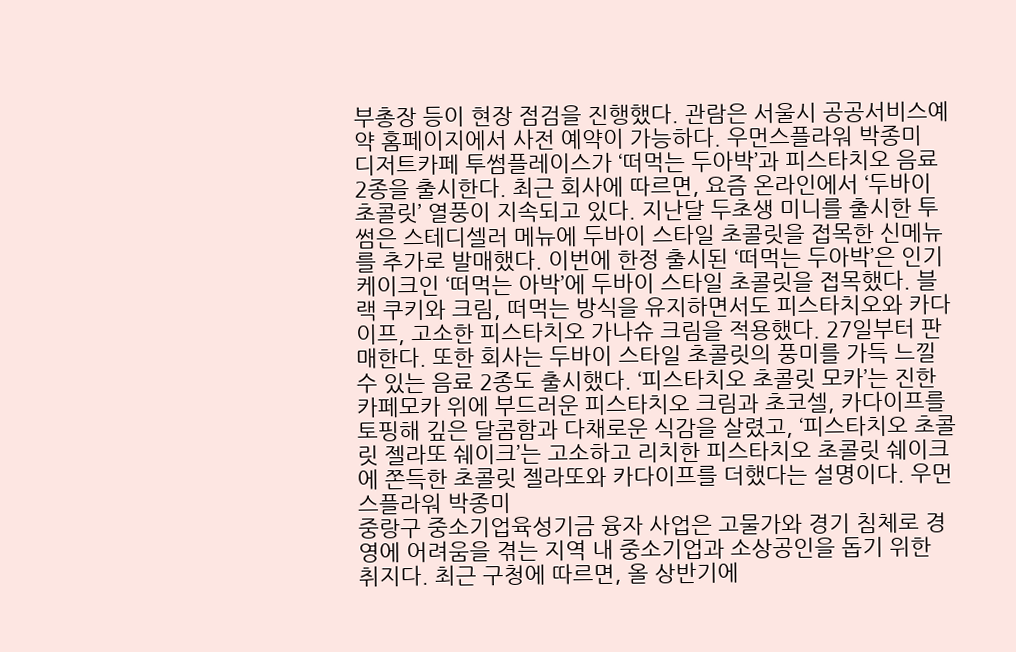부총장 등이 현장 점검을 진행했다. 관람은 서울시 공공서비스예약 홈페이지에서 사전 예약이 가능하다. 우먼스플라워 박종미
디저트카페 투썸플레이스가 ‘떠먹는 두아박’과 피스타치오 음료 2종을 출시한다. 최근 회사에 따르면, 요즘 온라인에서 ‘두바이 초콜릿’ 열풍이 지속되고 있다. 지난달 두초생 미니를 출시한 투썸은 스테디셀러 메뉴에 두바이 스타일 초콜릿을 접목한 신메뉴를 추가로 발매했다. 이번에 한정 출시된 ‘떠먹는 두아박’은 인기 케이크인 ‘떠먹는 아박’에 두바이 스타일 초콜릿을 접목했다. 블랙 쿠키와 크림, 떠먹는 방식을 유지하면서도 피스타치오와 카다이프, 고소한 피스타치오 가나슈 크림을 적용했다. 27일부터 판매한다. 또한 회사는 두바이 스타일 초콜릿의 풍미를 가득 느낄 수 있는 음료 2종도 출시했다. ‘피스타치오 초콜릿 모카’는 진한 카페모카 위에 부드러운 피스타치오 크림과 초코셀, 카다이프를 토핑해 깊은 달콤함과 다채로운 식감을 살렸고, ‘피스타치오 초콜릿 젤라또 쉐이크’는 고소하고 리치한 피스타치오 초콜릿 쉐이크에 쫀득한 초콜릿 젤라또와 카다이프를 더했다는 설명이다. 우먼스플라워 박종미
중랑구 중소기업육성기금 융자 사업은 고물가와 경기 침체로 경영에 어려움을 겪는 지역 내 중소기업과 소상공인을 돕기 위한 취지다. 최근 구청에 따르면, 올 상반기에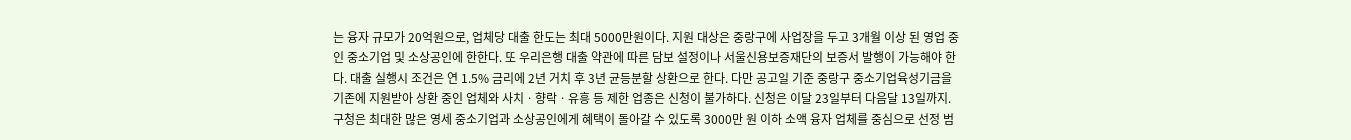는 융자 규모가 20억원으로, 업체당 대출 한도는 최대 5000만원이다. 지원 대상은 중랑구에 사업장을 두고 3개월 이상 된 영업 중인 중소기업 및 소상공인에 한한다. 또 우리은행 대출 약관에 따른 담보 설정이나 서울신용보증재단의 보증서 발행이 가능해야 한다. 대출 실행시 조건은 연 1.5% 금리에 2년 거치 후 3년 균등분할 상환으로 한다. 다만 공고일 기준 중랑구 중소기업육성기금을 기존에 지원받아 상환 중인 업체와 사치ㆍ향락ㆍ유흥 등 제한 업종은 신청이 불가하다. 신청은 이달 23일부터 다음달 13일까지. 구청은 최대한 많은 영세 중소기업과 소상공인에게 혜택이 돌아갈 수 있도록 3000만 원 이하 소액 융자 업체를 중심으로 선정 범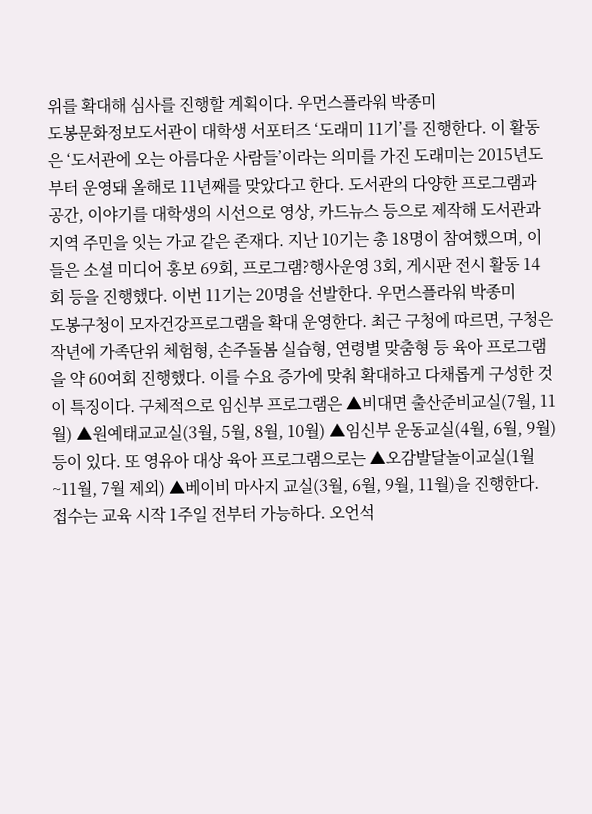위를 확대해 심사를 진행할 계획이다. 우먼스플라워 박종미
도봉문화정보도서관이 대학생 서포터즈 ‘도래미 11기’를 진행한다. 이 활동은 ‘도서관에 오는 아름다운 사람들’이라는 의미를 가진 도래미는 2015년도부터 운영돼 올해로 11년째를 맞았다고 한다. 도서관의 다양한 프로그램과 공간, 이야기를 대학생의 시선으로 영상, 카드뉴스 등으로 제작해 도서관과 지역 주민을 잇는 가교 같은 존재다. 지난 10기는 총 18명이 참여했으며, 이들은 소셜 미디어 홍보 69회, 프로그램?행사운영 3회, 게시판 전시 활동 14회 등을 진행했다. 이번 11기는 20명을 선발한다. 우먼스플라워 박종미
도봉구청이 모자건강프로그램을 확대 운영한다. 최근 구청에 따르면, 구청은 작년에 가족단위 체험형, 손주돌봄 실습형, 연령별 맞춤형 등 육아 프로그램을 약 60여회 진행했다. 이를 수요 증가에 맞춰 확대하고 다채롭게 구성한 것이 특징이다. 구체적으로 임신부 프로그램은 ▲비대면 출산준비교실(7월, 11월) ▲원예태교교실(3월, 5월, 8월, 10월) ▲임신부 운동교실(4월, 6월, 9월) 등이 있다. 또 영유아 대상 육아 프로그램으로는 ▲오감발달놀이교실(1월~11월, 7월 제외) ▲베이비 마사지 교실(3월, 6월, 9월, 11월)을 진행한다. 접수는 교육 시작 1주일 전부터 가능하다. 오언석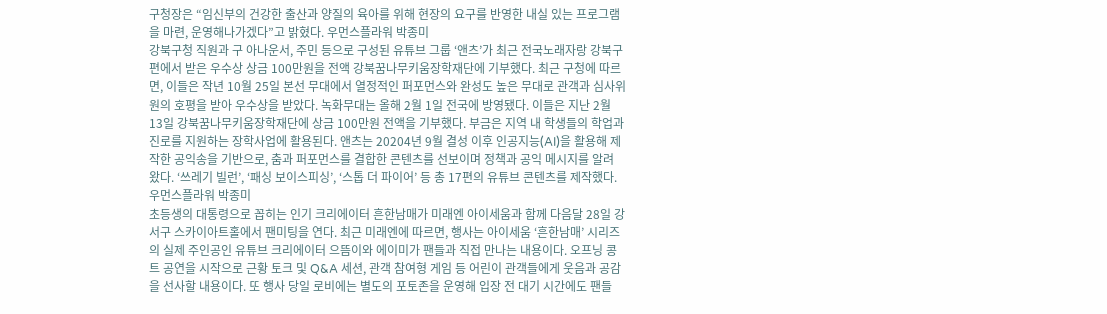구청장은 “임신부의 건강한 출산과 양질의 육아를 위해 현장의 요구를 반영한 내실 있는 프로그램을 마련, 운영해나가겠다”고 밝혔다. 우먼스플라워 박종미
강북구청 직원과 구 아나운서, 주민 등으로 구성된 유튜브 그룹 ‘앤츠’가 최근 전국노래자랑 강북구편에서 받은 우수상 상금 100만원을 전액 강북꿈나무키움장학재단에 기부했다. 최근 구청에 따르면, 이들은 작년 10월 25일 본선 무대에서 열정적인 퍼포먼스와 완성도 높은 무대로 관객과 심사위원의 호평을 받아 우수상을 받았다. 녹화무대는 올해 2월 1일 전국에 방영됐다. 이들은 지난 2월 13일 강북꿈나무키움장학재단에 상금 100만원 전액을 기부했다. 부금은 지역 내 학생들의 학업과 진로를 지원하는 장학사업에 활용된다. 앤츠는 20204년 9월 결성 이후 인공지능(AI)을 활용해 제작한 공익송을 기반으로, 춤과 퍼포먼스를 결합한 콘텐츠를 선보이며 정책과 공익 메시지를 알려 왔다. ‘쓰레기 빌런’, ‘패싱 보이스피싱’, ‘스톱 더 파이어’ 등 총 17편의 유튜브 콘텐츠를 제작했다. 우먼스플라워 박종미
초등생의 대통령으로 꼽히는 인기 크리에이터 흔한남매가 미래엔 아이세움과 함께 다음달 28일 강서구 스카이아트홀에서 팬미팅을 연다. 최근 미래엔에 따르면, 행사는 아이세움 ‘흔한남매’ 시리즈의 실제 주인공인 유튜브 크리에이터 으뜸이와 에이미가 팬들과 직접 만나는 내용이다. 오프닝 콩트 공연을 시작으로 근황 토크 및 Q&A 세션, 관객 참여형 게임 등 어린이 관객들에게 웃음과 공감을 선사할 내용이다. 또 행사 당일 로비에는 별도의 포토존을 운영해 입장 전 대기 시간에도 팬들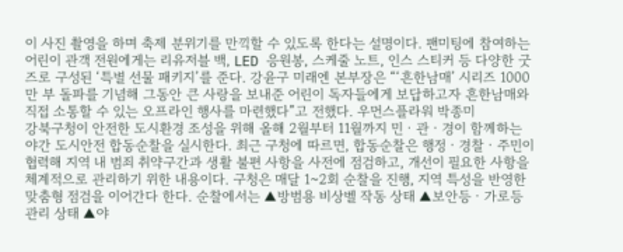이 사진 촬영을 하며 축제 분위기를 만끽할 수 있도록 한다는 설명이다. 팬미팅에 참여하는 어린이 관객 전원에게는 리유저블 백, LED 응원봉, 스케줄 노트, 인스 스티커 등 다양한 굿즈로 구성된 ‘특별 선물 패키지’를 준다. 강윤구 미래엔 본부장은 “‘흔한남매’ 시리즈 1000만 부 돌파를 기념해 그동안 큰 사랑을 보내준 어린이 독자들에게 보답하고자 흔한남매와 직접 소통할 수 있는 오프라인 행사를 마련했다”고 전했다. 우먼스플라워 박종미
강북구청이 안전한 도시환경 조성을 위해 올해 2월부터 11월까지 민ㆍ관ㆍ경이 함께하는 야간 도시안전 합동순찰을 실시한다. 최근 구청에 따르면, 합동순찰은 행정ㆍ경찰ㆍ주민이 협력해 지역 내 범죄 취약구간과 생활 불편 사항을 사전에 점검하고, 개선이 필요한 사항을 체계적으로 관리하기 위한 내용이다. 구청은 매달 1~2회 순찰을 진행, 지역 특성을 반영한 맞춤형 점검을 이어간다 한다. 순찰에서는 ▲방범용 비상벨 작동 상태 ▲보안등ㆍ가로등 관리 상태 ▲야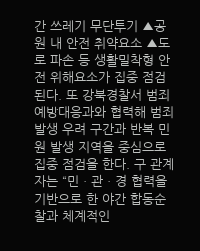간 쓰레기 무단투기 ▲공원 내 안전 취약요소 ▲도로 파손 등 생활밀착형 안전 위해요소가 집중 점검된다. 또 강북경찰서 범죄예방대응과와 협력해 범죄 발생 우려 구간과 반복 민원 발생 지역을 중심으로 집중 점검을 한다. 구 관계자는 “민ㆍ관ㆍ경 협력을 기반으로 한 야간 합동순찰과 체계적인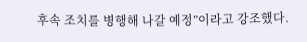후속 조치를 병행해 나갈 예정”이라고 강조했다.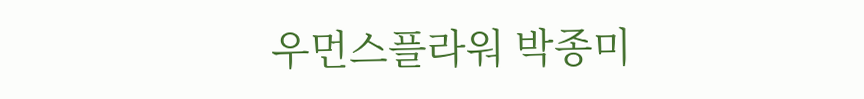우먼스플라워 박종미